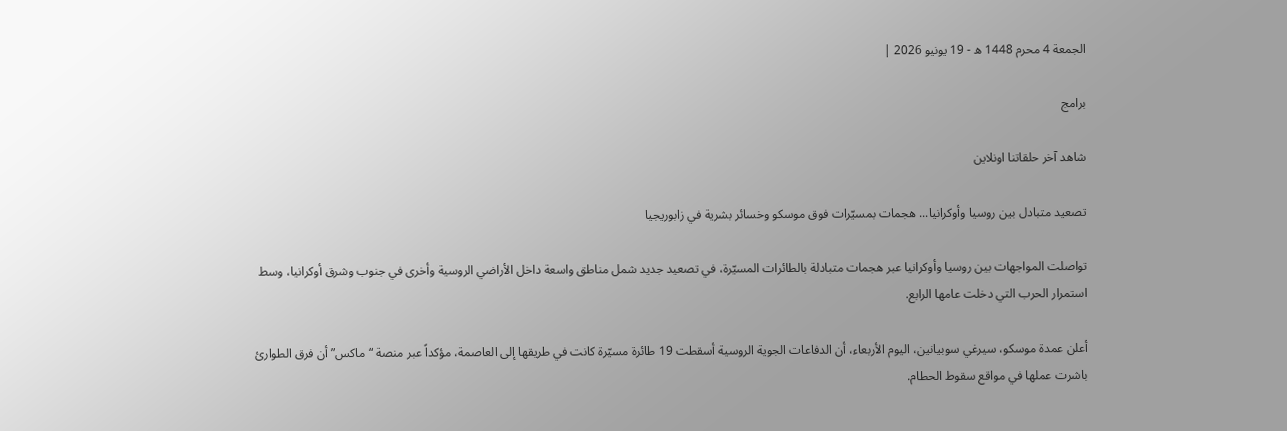الجمعة 4 محرم 1448 ه - 19 يونيو 2026 |

برامج

شاهد آخر حلقاتنا اونلاين

تصعيد متبادل بين روسيا وأوكرانيا... هجمات بمسيّرات فوق موسكو وخسائر بشرية في زابوريجيا

تواصلت المواجهات بين روسيا وأوكرانيا عبر هجمات متبادلة بالطائرات المسيّرة، في تصعيد جديد شمل مناطق واسعة داخل الأراضي الروسية وأخرى في جنوب وشرق أوكرانيا، وسط استمرار الحرب التي دخلت عامها الرابع.

أعلن عمدة موسكو، سيرغي سوبيانين، اليوم الأربعاء، أن الدفاعات الجوية الروسية أسقطت 19 طائرة مسيّرة كانت في طريقها إلى العاصمة، مؤكداً عبر منصة “ماكس” أن فرق الطوارئ باشرت عملها في مواقع سقوط الحطام.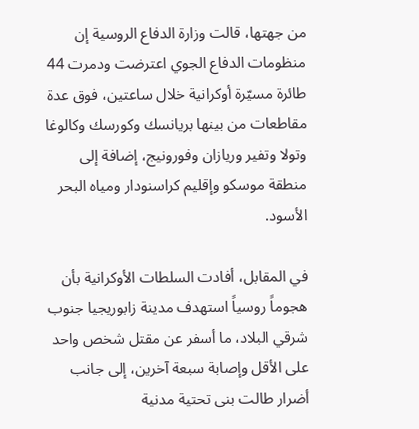من جهتها، قالت وزارة الدفاع الروسية إن منظومات الدفاع الجوي اعترضت ودمرت 44 طائرة مسيّرة أوكرانية خلال ساعتين، فوق عدة مقاطعات من بينها بريانسك وكورسك وكالوغا وتولا وتفير وريازان وفورونيج، إضافة إلى منطقة موسكو وإقليم كراسنودار ومياه البحر الأسود.

في المقابل، أفادت السلطات الأوكرانية بأن هجوماً روسياً استهدف مدينة زابوريجيا جنوب شرقي البلاد، ما أسفر عن مقتل شخص واحد على الأقل وإصابة سبعة آخرين، إلى جانب أضرار طالت بنى تحتية مدنية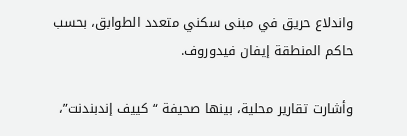واندلاع حريق في مبنى سكني متعدد الطوابق، بحسب حاكم المنطقة إيفان فيدوروف.

وأشارت تقارير محلية، بينها صحيفة “كييف إندبندنت”،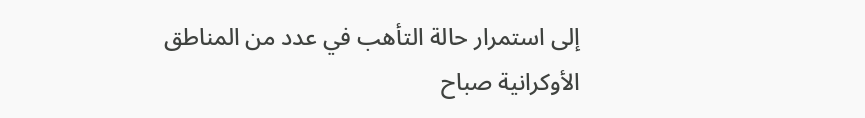إلى استمرار حالة التأهب في عدد من المناطق الأوكرانية صباح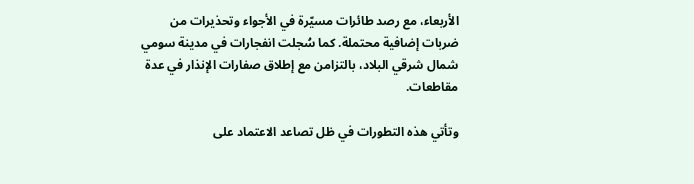الأربعاء، مع رصد طائرات مسيّرة في الأجواء وتحذيرات من ضربات إضافية محتملة. كما سُجلت انفجارات في مدينة سومي شمال شرقي البلاد، بالتزامن مع إطلاق صفارات الإنذار في عدة مقاطعات.

وتأتي هذه التطورات في ظل تصاعد الاعتماد على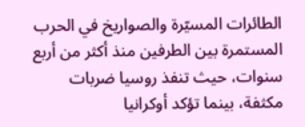الطائرات المسيّرة والصواريخ في الحرب المستمرة بين الطرفين منذ أكثر من أربع سنوات، حيث تنفذ روسيا ضربات مكثفة، بينما تؤكد أوكرانيا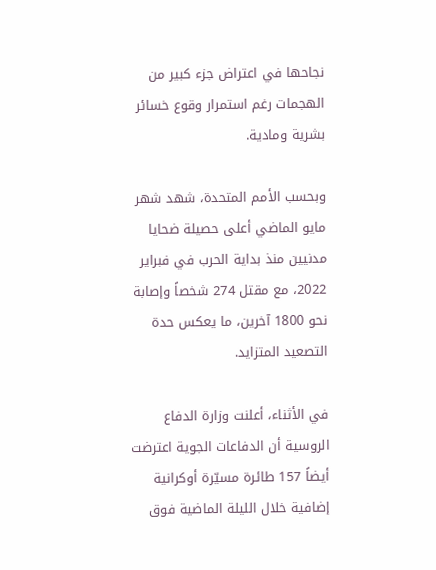نجاحها في اعتراض جزء كبير من الهجمات رغم استمرار وقوع خسائر بشرية ومادية.

وبحسب الأمم المتحدة، شهد شهر مايو الماضي أعلى حصيلة ضحايا مدنيين منذ بداية الحرب في فبراير 2022، مع مقتل 274 شخصاً وإصابة نحو 1800 آخرين، ما يعكس حدة التصعيد المتزايد.

في الأثناء، أعلنت وزارة الدفاع الروسية أن الدفاعات الجوية اعترضت أيضاً 157 طائرة مسيّرة أوكرانية إضافية خلال الليلة الماضية فوق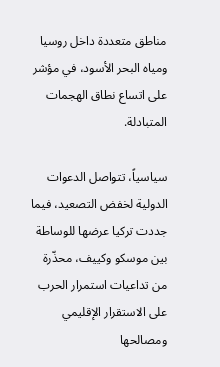مناطق متعددة داخل روسيا ومياه البحر الأسود، في مؤشر على اتساع نطاق الهجمات المتبادلة.

سياسياً، تتواصل الدعوات الدولية لخفض التصعيد، فيما جددت تركيا عرضها للوساطة بين موسكو وكييف، محذّرة من تداعيات استمرار الحرب على الاستقرار الإقليمي ومصالحها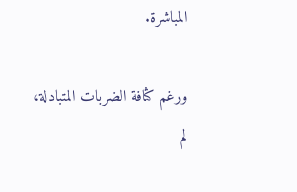المباشرة.

ورغم كثافة الضربات المتبادلة، لم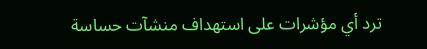ترد أي مؤشرات على استهداف منشآت حساسة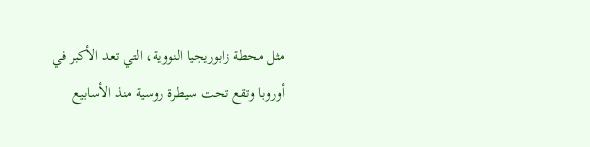مثل محطة زابوريجيا النووية، التي تعد الأكبر في أوروبا وتقع تحت سيطرة روسية منذ الأسابيع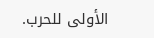الأولى للحرب.